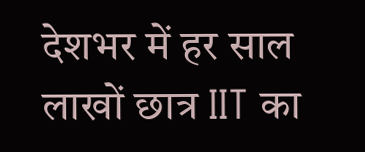देशभर में हर साल लाखों छात्र IIT का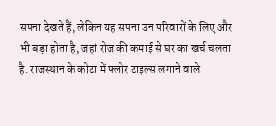सपना देखते हैं, लेकिन यह सपना उन परिवारों के लिए और भी बड़ा होता है, जहां रोज की कमाई से घर का खर्च चलता है. राजस्थान के कोटा में फ्लोर टाइल्स लगाने वाले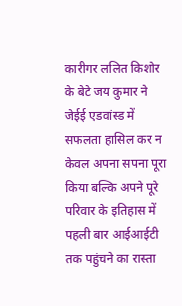कारीगर ललित किशोर के बेटे जय कुमार ने जेईई एडवांस्ड में सफलता हासिल कर न केवल अपना सपना पूरा किया बल्कि अपने पूरे परिवार के इतिहास में पहली बार आईआईटी तक पहुंचने का रास्ता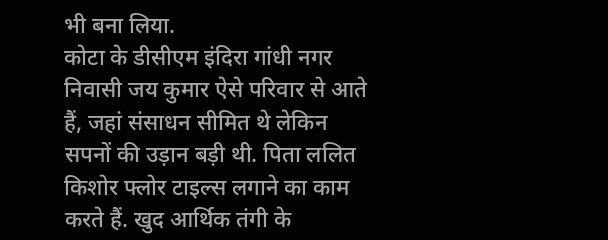भी बना लिया.
कोटा के डीसीएम इंदिरा गांधी नगर निवासी जय कुमार ऐसे परिवार से आते हैं, जहां संसाधन सीमित थे लेकिन सपनों की उड़ान बड़ी थी. पिता ललित किशोर फ्लोर टाइल्स लगाने का काम करते हैं. खुद आर्थिक तंगी के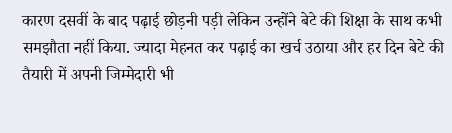कारण दसवीं के बाद पढ़ाई छोड़नी पड़ी लेकिन उन्होंने बेटे की शिक्षा के साथ कभी समझौता नहीं किया. ज्यादा मेहनत कर पढ़ाई का खर्च उठाया और हर दिन बेटे की तैयारी में अपनी जिम्मेदारी भी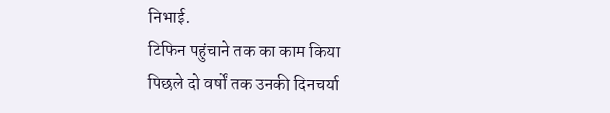निभाई.
टिफिन पहुंचाने तक का काम किया
पिछले दो वर्षों तक उनकी दिनचर्या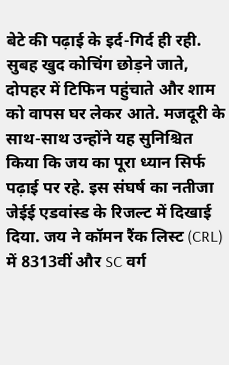बेटे की पढ़ाई के इर्द-गिर्द ही रही. सुबह खुद कोचिंग छोड़ने जाते, दोपहर में टिफिन पहुंचाते और शाम को वापस घर लेकर आते. मजदूरी के साथ-साथ उन्होंने यह सुनिश्चित किया कि जय का पूरा ध्यान सिर्फ पढ़ाई पर रहे. इस संघर्ष का नतीजा जेईई एडवांस्ड के रिजल्ट में दिखाई दिया. जय ने कॉमन रैंक लिस्ट (CRL) में 8313वीं और SC वर्ग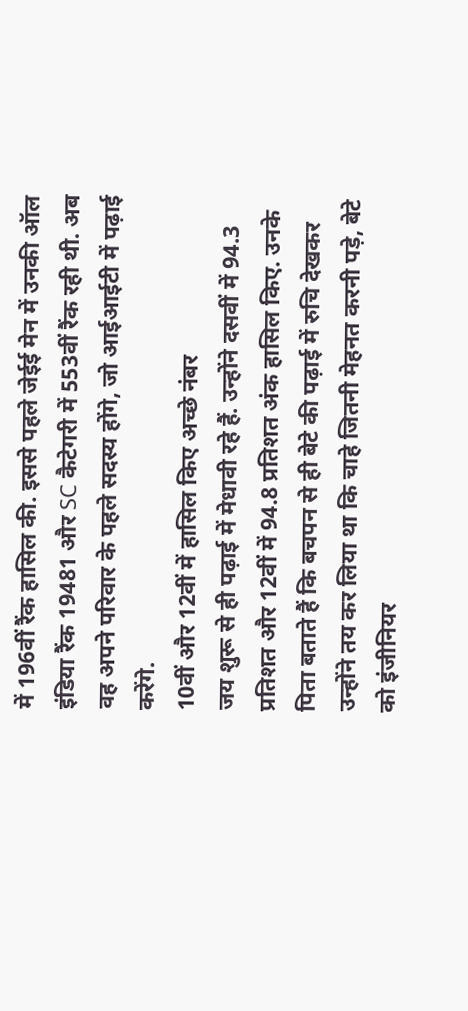में 196वीं रैंक हासिल की. इससे पहले जेईई मेन में उनकी ऑल इंडिया रैंक 19481 और SC कैटेगरी में 553वीं रैंक रही थी. अब वह अपने परिवार के पहले सदस्य होंगे, जो आईआईटी में पढ़ाई करेंगे.
10वीं और 12वीं में हासिल किए अच्छे नंबर
जय शुरू से ही पढ़ाई में मेधावी रहे हैं. उन्होंने दसवीं में 94.3 प्रतिशत और 12वीं में 94.8 प्रतिशत अंक हासिल किए. उनके पिता बताते हैं कि बचपन से ही बेटे की पढ़ाई में रुचि देखकर उन्होंने तय कर लिया था कि चाहे जितनी मेहनत करनी पड़े, बेटे को इंजीनियर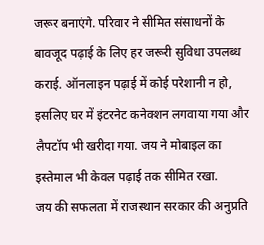जरूर बनाएंगे. परिवार ने सीमित संसाधनों के बावजूद पढ़ाई के लिए हर जरूरी सुविधा उपलब्ध कराई. ऑनलाइन पढ़ाई में कोई परेशानी न हो, इसलिए घर में इंटरनेट कनेक्शन लगवाया गया और लैपटॉप भी खरीदा गया. जय ने मोबाइल का इस्तेमाल भी केवल पढ़ाई तक सीमित रखा.
जय की सफलता में राजस्थान सरकार की अनुप्रति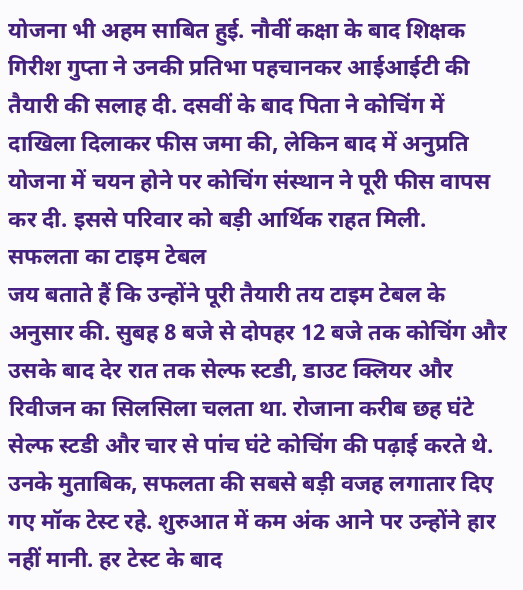योजना भी अहम साबित हुई. नौवीं कक्षा के बाद शिक्षक गिरीश गुप्ता ने उनकी प्रतिभा पहचानकर आईआईटी की तैयारी की सलाह दी. दसवीं के बाद पिता ने कोचिंग में दाखिला दिलाकर फीस जमा की, लेकिन बाद में अनुप्रति योजना में चयन होने पर कोचिंग संस्थान ने पूरी फीस वापस कर दी. इससे परिवार को बड़ी आर्थिक राहत मिली.
सफलता का टाइम टेबल
जय बताते हैं कि उन्होंने पूरी तैयारी तय टाइम टेबल के अनुसार की. सुबह 8 बजे से दोपहर 12 बजे तक कोचिंग और उसके बाद देर रात तक सेल्फ स्टडी, डाउट क्लियर और रिवीजन का सिलसिला चलता था. रोजाना करीब छह घंटे सेल्फ स्टडी और चार से पांच घंटे कोचिंग की पढ़ाई करते थे. उनके मुताबिक, सफलता की सबसे बड़ी वजह लगातार दिए गए मॉक टेस्ट रहे. शुरुआत में कम अंक आने पर उन्होंने हार नहीं मानी. हर टेस्ट के बाद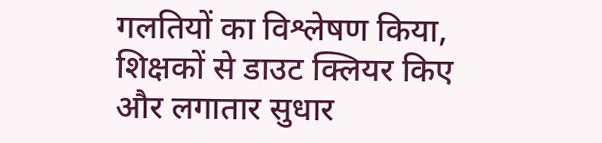गलतियों का विश्लेषण किया, शिक्षकों से डाउट क्लियर किए और लगातार सुधार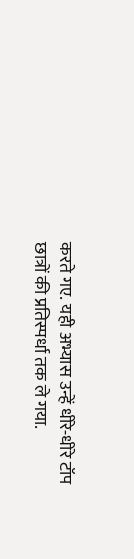करते गए. यही अभ्यास उन्हें धीरे-धीरे टॉप छात्रों की प्रतिस्पर्धा तक ले गया.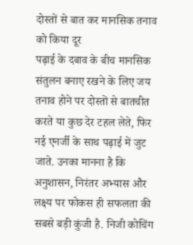दोस्तों से बात कर मानसिक तनाव को किया दूर
पढ़ाई के दबाव के बीच मानसिक संतुलन बनाए रखने के लिए जय तनाव होने पर दोस्तों से बातचीत करते या कुछ देर टहल लेते, फिर नई एनर्जी के साथ पढ़ाई में जुट जाते. उनका मानना है कि अनुशासन, निरंतर अभ्यास और लक्ष्य पर फोकस ही सफलता की सबसे बड़ी कुंजी है. निजी कोचिंग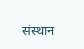संस्थान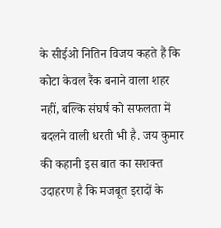के सीईओ नितिन विजय कहते हैं कि कोटा केवल रैंक बनाने वाला शहर नहीं, बल्कि संघर्ष को सफलता में बदलने वाली धरती भी है. जय कुमार की कहानी इस बात का सशक्त उदाहरण है कि मजबूत इरादों के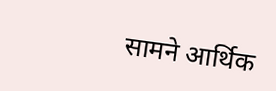सामने आर्थिक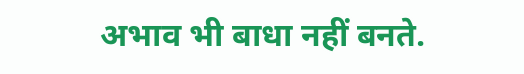अभाव भी बाधा नहीं बनते.